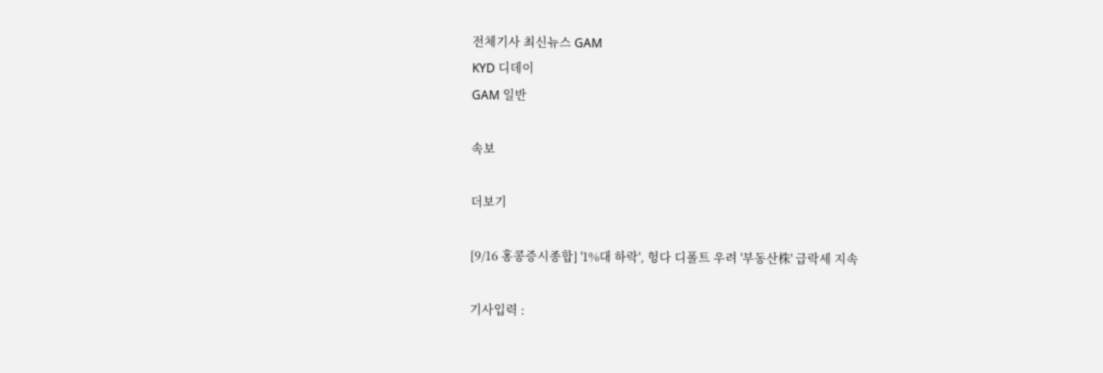전체기사 최신뉴스 GAM
KYD 디데이
GAM 일반

속보

더보기

[9/16 홍콩증시종합] '1%대 하락', 헝다 디폴트 우려 '부동산株' 급락세 지속

기사입력 :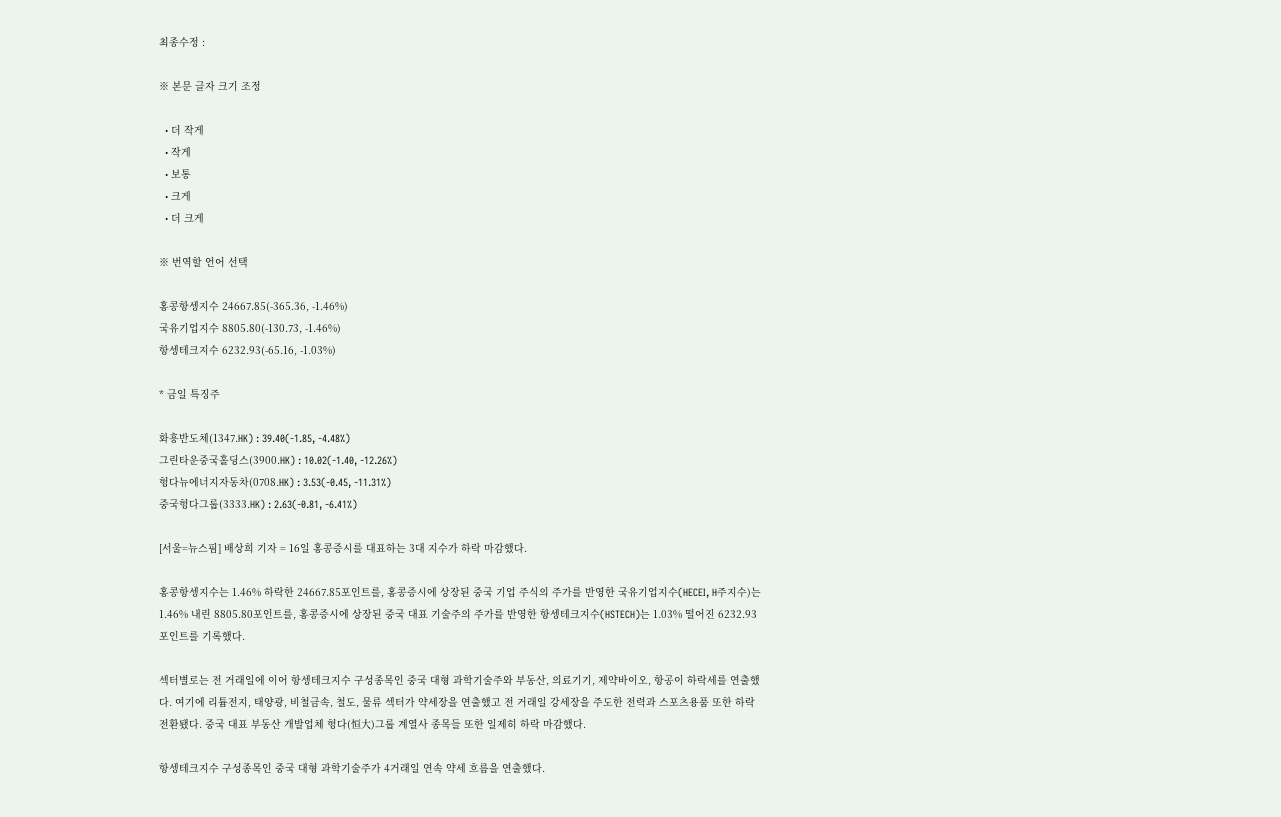최종수정 :

※ 본문 글자 크기 조정

  • 더 작게
  • 작게
  • 보통
  • 크게
  • 더 크게

※ 번역할 언어 선택

홍콩항셍지수 24667.85(-365.36, -1.46%)
국유기업지수 8805.80(-130.73, -1.46%)
항셍테크지수 6232.93(-65.16, -1.03%)

* 금일 특징주

화훙반도체(1347.HK) : 39.40(-1.85, -4.48%)
그린타운중국홀딩스(3900.HK) : 10.02(-1.40, -12.26%)
헝다뉴에너지자동차(0708.HK) : 3.53(-0.45, -11.31%)
중국헝다그룹(3333.HK) : 2.63(-0.81, -6.41%)

[서울=뉴스핌] 배상희 기자 = 16일 홍콩증시를 대표하는 3대 지수가 하락 마감했다.

홍콩항셍지수는 1.46% 하락한 24667.85포인트를, 홍콩증시에 상장된 중국 기업 주식의 주가를 반영한 국유기업지수(HECEI, H주지수)는 1.46% 내린 8805.80포인트를, 홍콩증시에 상장된 중국 대표 기술주의 주가를 반영한 항셍테크지수(HSTECH)는 1.03% 떨어진 6232.93포인트를 기록했다.

섹터별로는 전 거래일에 이어 항셍테크지수 구성종목인 중국 대형 과학기술주와 부동산, 의료기기, 제약바이오, 항공이 하락세를 연출했다. 여기에 리튬전지, 태양광, 비철금속, 철도, 물류 섹터가 약세장을 연출했고 전 거래일 강세장을 주도한 전력과 스포츠용품 또한 하락 전환됐다. 중국 대표 부동산 개발업체 헝다(恒大)그룹 계열사 종목들 또한 일제히 하락 마감했다.

항셍테크지수 구성종목인 중국 대형 과학기술주가 4거래일 연속 약세 흐름을 연출했다.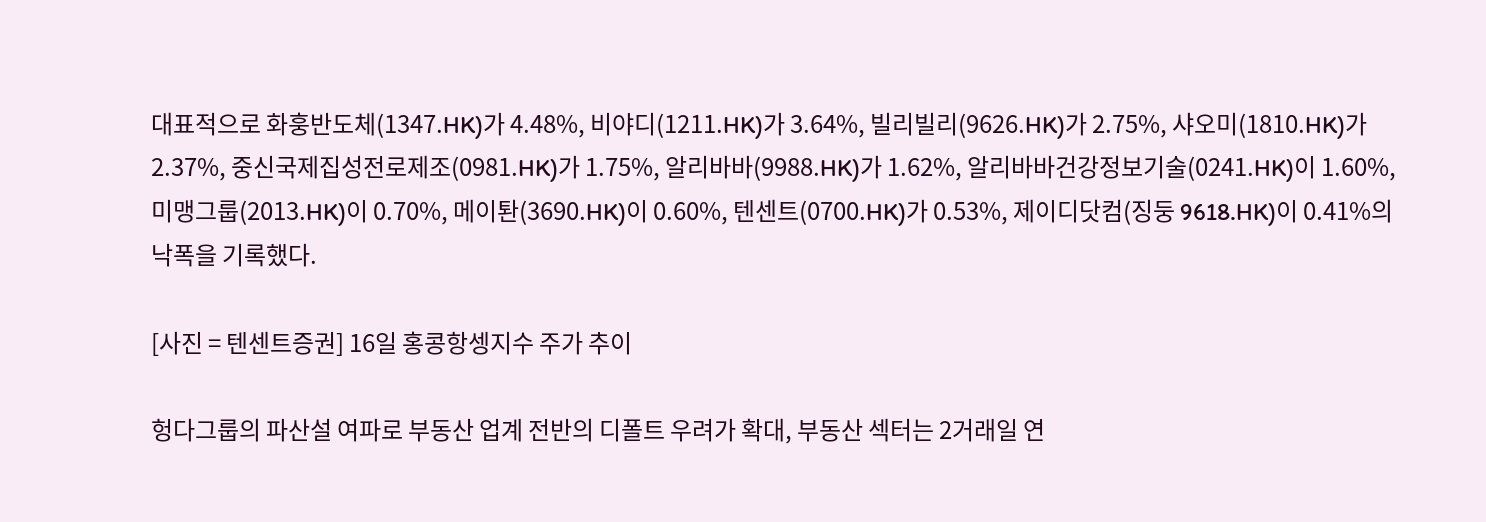대표적으로 화훙반도체(1347.HK)가 4.48%, 비야디(1211.HK)가 3.64%, 빌리빌리(9626.HK)가 2.75%, 샤오미(1810.HK)가 2.37%, 중신국제집성전로제조(0981.HK)가 1.75%, 알리바바(9988.HK)가 1.62%, 알리바바건강정보기술(0241.HK)이 1.60%, 미맹그룹(2013.HK)이 0.70%, 메이퇀(3690.HK)이 0.60%, 텐센트(0700.HK)가 0.53%, 제이디닷컴(징둥 9618.HK)이 0.41%의 낙폭을 기록했다.

[사진 = 텐센트증권] 16일 홍콩항셍지수 주가 추이

헝다그룹의 파산설 여파로 부동산 업계 전반의 디폴트 우려가 확대, 부동산 섹터는 2거래일 연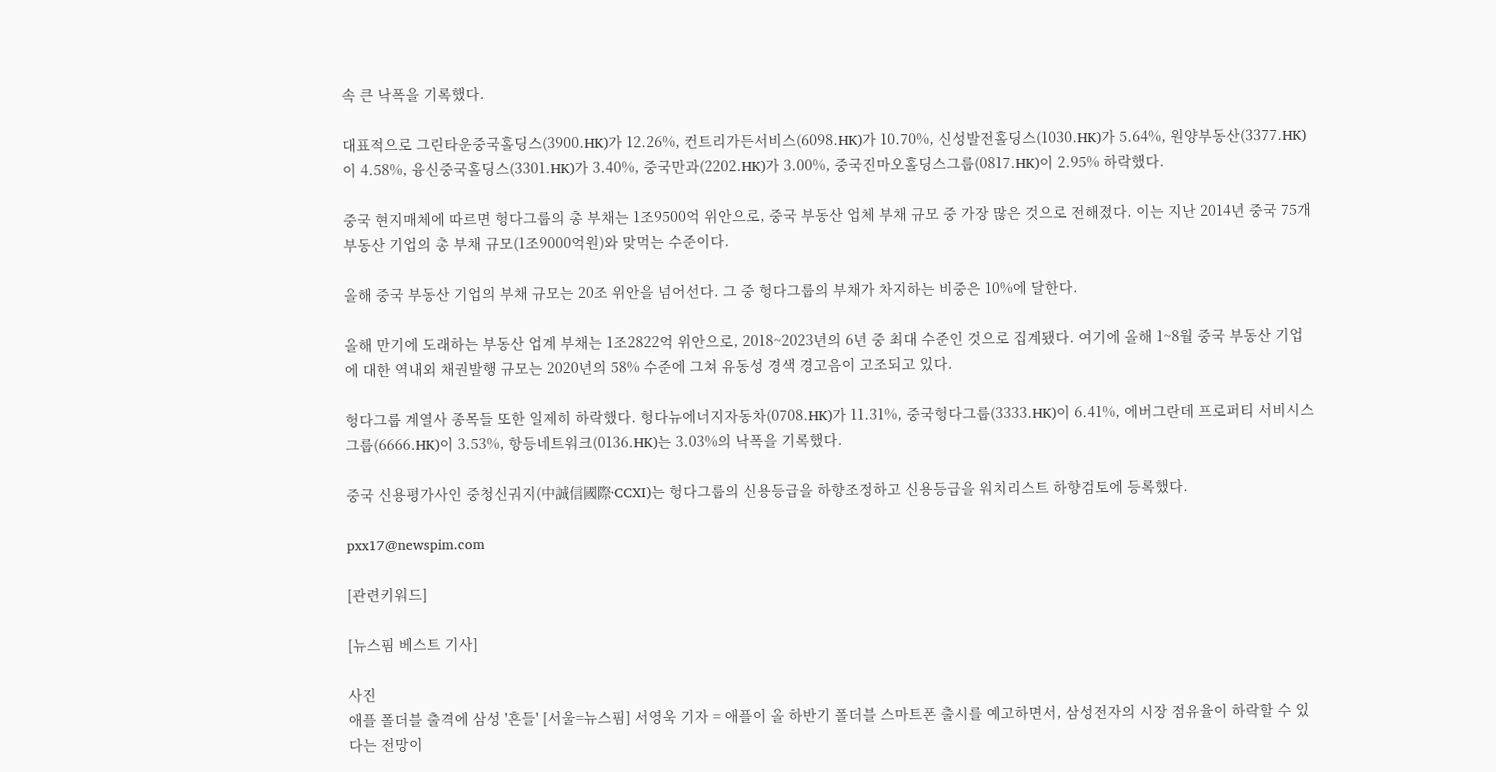속 큰 낙폭을 기록했다.

대표적으로 그린타운중국홀딩스(3900.HK)가 12.26%, 컨트리가든서비스(6098.HK)가 10.70%, 신성발전홀딩스(1030.HK)가 5.64%, 원양부동산(3377.HK)이 4.58%, 융신중국홀딩스(3301.HK)가 3.40%, 중국만과(2202.HK)가 3.00%, 중국진마오홀딩스그룹(0817.HK)이 2.95% 하락했다.

중국 현지매체에 따르면 헝다그룹의 총 부채는 1조9500억 위안으로, 중국 부동산 업체 부채 규모 중 가장 많은 것으로 전해졌다. 이는 지난 2014년 중국 75개 부동산 기업의 총 부채 규모(1조9000억원)와 맞먹는 수준이다.

올해 중국 부동산 기업의 부채 규모는 20조 위안을 넘어선다. 그 중 헝다그룹의 부채가 차지하는 비중은 10%에 달한다.

올해 만기에 도래하는 부동산 업계 부채는 1조2822억 위안으로, 2018~2023년의 6년 중 최대 수준인 것으로 집계됐다. 여기에 올해 1~8월 중국 부동산 기업에 대한 역내외 채권발행 규모는 2020년의 58% 수준에 그쳐 유동성 경색 경고음이 고조되고 있다.

헝다그룹 계열사 종목들 또한 일제히 하락했다. 헝다뉴에너지자동차(0708.HK)가 11.31%, 중국헝다그룹(3333.HK)이 6.41%, 에버그란데 프로퍼티 서비시스 그룹(6666.HK)이 3.53%, 항등네트워크(0136.HK)는 3.03%의 낙폭을 기록했다.

중국 신용평가사인 중청신궈지(中誠信國際∙CCXI)는 헝다그룹의 신용등급을 하향조정하고 신용등급을 워치리스트 하향검토에 등록했다.

pxx17@newspim.com

[관련키워드]

[뉴스핌 베스트 기사]

사진
애플 폴더블 출격에 삼성 '흔들' [서울=뉴스핌] 서영욱 기자 = 애플이 올 하반기 폴더블 스마트폰 출시를 예고하면서, 삼성전자의 시장 점유율이 하락할 수 있다는 전망이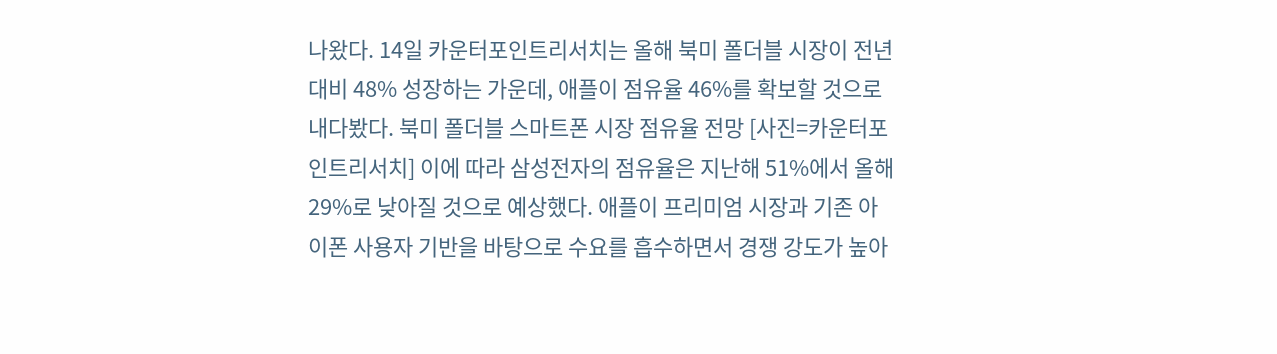나왔다. 14일 카운터포인트리서치는 올해 북미 폴더블 시장이 전년 대비 48% 성장하는 가운데, 애플이 점유율 46%를 확보할 것으로 내다봤다. 북미 폴더블 스마트폰 시장 점유율 전망 [사진=카운터포인트리서치] 이에 따라 삼성전자의 점유율은 지난해 51%에서 올해 29%로 낮아질 것으로 예상했다. 애플이 프리미엄 시장과 기존 아이폰 사용자 기반을 바탕으로 수요를 흡수하면서 경쟁 강도가 높아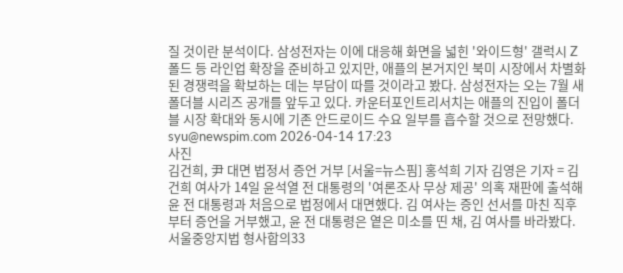질 것이란 분석이다. 삼성전자는 이에 대응해 화면을 넓힌 '와이드형' 갤럭시 Z 폴드 등 라인업 확장을 준비하고 있지만, 애플의 본거지인 북미 시장에서 차별화된 경쟁력을 확보하는 데는 부담이 따를 것이라고 봤다. 삼성전자는 오는 7월 새 폴더블 시리즈 공개를 앞두고 있다. 카운터포인트리서치는 애플의 진입이 폴더블 시장 확대와 동시에 기존 안드로이드 수요 일부를 흡수할 것으로 전망했다. syu@newspim.com 2026-04-14 17:23
사진
김건희, 尹 대면 법정서 증언 거부 [서울=뉴스핌] 홍석희 기자 김영은 기자 = 김건희 여사가 14일 윤석열 전 대통령의 '여론조사 무상 제공' 의혹 재판에 출석해 윤 전 대통령과 처음으로 법정에서 대면했다. 김 여사는 증인 선서를 마친 직후부터 증언을 거부했고, 윤 전 대통령은 옅은 미소를 띤 채, 김 여사를 바라봤다. 서울중앙지법 형사합의33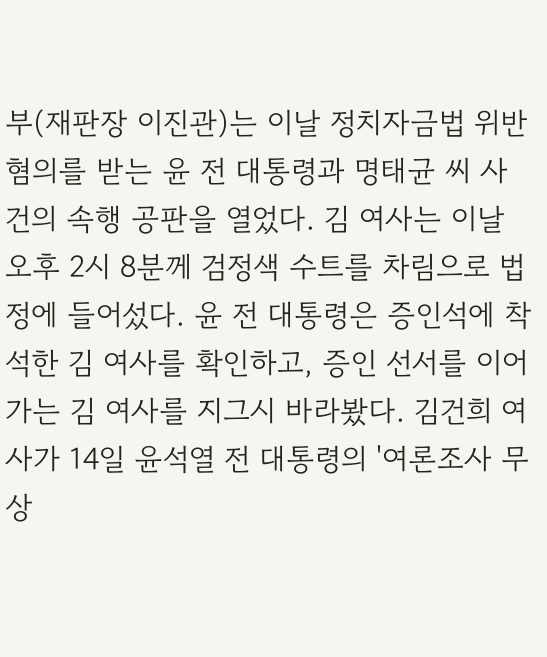부(재판장 이진관)는 이날 정치자금법 위반 혐의를 받는 윤 전 대통령과 명태균 씨 사건의 속행 공판을 열었다. 김 여사는 이날 오후 2시 8분께 검정색 수트를 차림으로 법정에 들어섰다. 윤 전 대통령은 증인석에 착석한 김 여사를 확인하고, 증인 선서를 이어가는 김 여사를 지그시 바라봤다. 김건희 여사가 14일 윤석열 전 대통령의 '여론조사 무상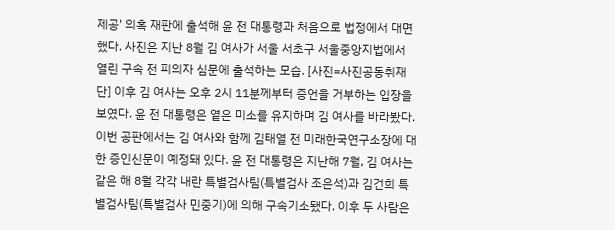제공' 의혹 재판에 출석해 윤 전 대통령과 처음으로 법정에서 대면했다. 사진은 지난 8월 김 여사가 서울 서초구 서울중앙지법에서 열린 구속 전 피의자 심문에 출석하는 모습. [사진=사진공동취재단] 이후 김 여사는 오후 2시 11분께부터 증언을 거부하는 입장을 보였다. 윤 전 대통령은 옅은 미소를 유지하며 김 여사를 바라봤다. 이번 공판에서는 김 여사와 함께 김태열 전 미래한국연구소장에 대한 증인신문이 예정돼 있다. 윤 전 대통령은 지난해 7월, 김 여사는 같은 해 8월 각각 내란 특별검사팀(특별검사 조은석)과 김건희 특별검사팀(특별검사 민중기)에 의해 구속기소됐다. 이후 두 사람은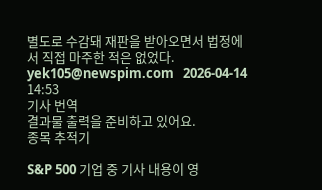별도로 수감돼 재판을 받아오면서 법정에서 직접 마주한 적은 없었다. yek105@newspim.com   2026-04-14 14:53
기사 번역
결과물 출력을 준비하고 있어요.
종목 추적기

S&P 500 기업 중 기사 내용이 영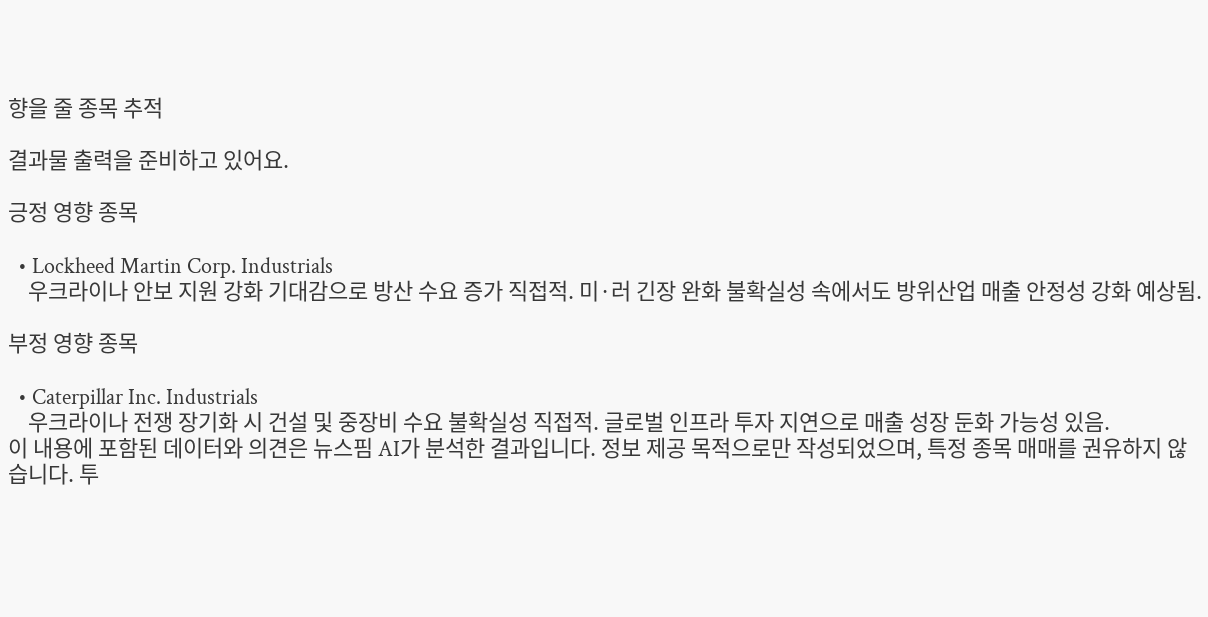향을 줄 종목 추적

결과물 출력을 준비하고 있어요.

긍정 영향 종목

  • Lockheed Martin Corp. Industrials
    우크라이나 안보 지원 강화 기대감으로 방산 수요 증가 직접적. 미·러 긴장 완화 불확실성 속에서도 방위산업 매출 안정성 강화 예상됨.

부정 영향 종목

  • Caterpillar Inc. Industrials
    우크라이나 전쟁 장기화 시 건설 및 중장비 수요 불확실성 직접적. 글로벌 인프라 투자 지연으로 매출 성장 둔화 가능성 있음.
이 내용에 포함된 데이터와 의견은 뉴스핌 AI가 분석한 결과입니다. 정보 제공 목적으로만 작성되었으며, 특정 종목 매매를 권유하지 않습니다. 투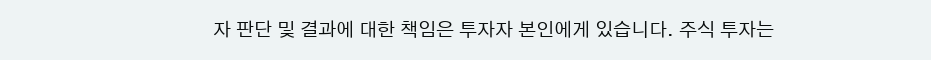자 판단 및 결과에 대한 책임은 투자자 본인에게 있습니다. 주식 투자는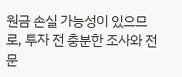원금 손실 가능성이 있으므로, 투자 전 충분한 조사와 전문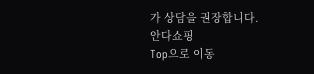가 상담을 권장합니다.
안다쇼핑
Top으로 이동